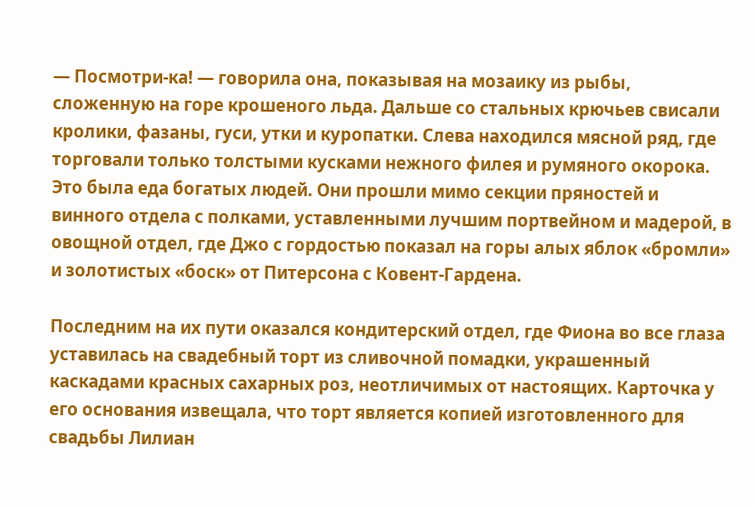— Посмотри-ка! — говорила она, показывая на мозаику из рыбы, сложенную на горе крошеного льда. Дальше со стальных крючьев свисали кролики, фазаны, гуси, утки и куропатки. Слева находился мясной ряд, где торговали только толстыми кусками нежного филея и румяного окорока. Это была еда богатых людей. Они прошли мимо секции пряностей и винного отдела с полками, уставленными лучшим портвейном и мадерой, в овощной отдел, где Джо с гордостью показал на горы алых яблок «бромли» и золотистых «боск» от Питерсона с Ковент-Гардена.

Последним на их пути оказался кондитерский отдел, где Фиона во все глаза уставилась на свадебный торт из сливочной помадки, украшенный каскадами красных сахарных роз, неотличимых от настоящих. Карточка у его основания извещала, что торт является копией изготовленного для свадьбы Лилиан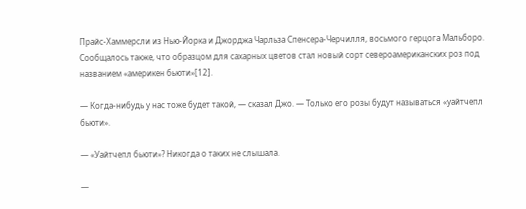Прайс-Хаммерсли из Нью-Йорка и Джорджа Чарльза Спенсера-Черчилля, восьмого герцога Мальборо. Сообщалось также, что образцом для сахарных цветов стал новый сорт североамериканских роз под названием «америкен бьюти»[12].

— Когда-нибудь у нас тоже будет такой, — сказал Джо. — Только его розы будут называться «уайтчепл бьюти».

— «Уайтчепл бьюти»? Никогда о таких не слышала.

—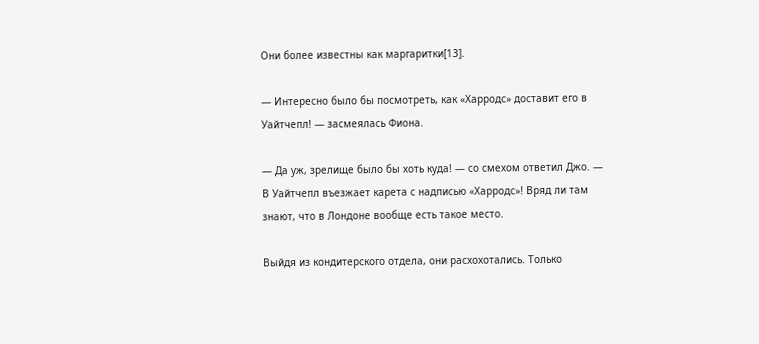Они более известны как маргаритки[13].

— Интересно было бы посмотреть, как «Харродс» доставит его в Уайтчепл! — засмеялась Фиона.

— Да уж, зрелище было бы хоть куда! — со смехом ответил Джо. — В Уайтчепл въезжает карета с надписью «Харродс»! Вряд ли там знают, что в Лондоне вообще есть такое место.

Выйдя из кондитерского отдела, они расхохотались. Только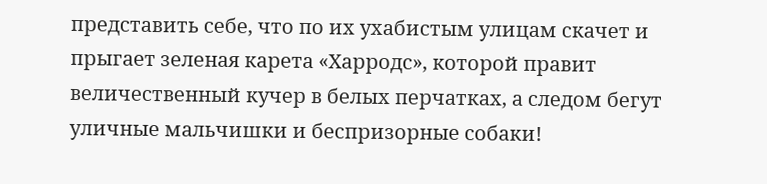представить себе, что по их ухабистым улицам скачет и прыгает зеленая карета «Харродс», которой правит величественный кучер в белых перчатках, а следом бегут уличные мальчишки и беспризорные собаки!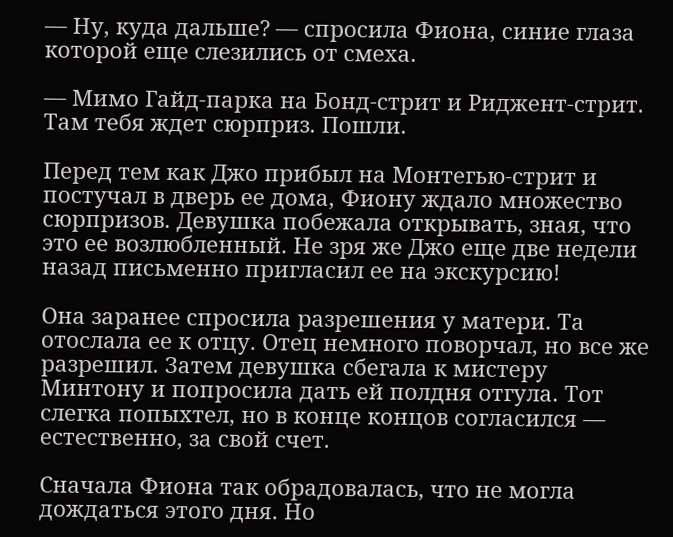— Ну, куда дальше? — спросила Фиона, синие глаза которой еще слезились от смеха.

— Мимо Гайд-парка на Бонд-стрит и Риджент-стрит. Там тебя ждет сюрприз. Пошли.

Перед тем как Джо прибыл на Монтегью-стрит и постучал в дверь ее дома, Фиону ждало множество сюрпризов. Девушка побежала открывать, зная, что это ее возлюбленный. Не зря же Джо еще две недели назад письменно пригласил ее на экскурсию!

Она заранее спросила разрешения у матери. Та отослала ее к отцу. Отец немного поворчал, но все же разрешил. Затем девушка сбегала к мистеру Минтону и попросила дать ей полдня отгула. Тот слегка попыхтел, но в конце концов согласился — естественно, за свой счет.

Сначала Фиона так обрадовалась, что не могла дождаться этого дня. Но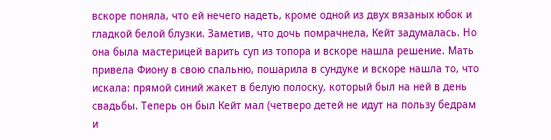вскоре поняла, что ей нечего надеть, кроме одной из двух вязаных юбок и гладкой белой блузки. Заметив, что дочь помрачнела, Кейт задумалась. Но она была мастерицей варить суп из топора и вскоре нашла решение. Мать привела Фиону в свою спальню, пошарила в сундуке и вскоре нашла то, что искала: прямой синий жакет в белую полоску, который был на ней в день свадьбы. Теперь он был Кейт мал (четверо детей не идут на пользу бедрам и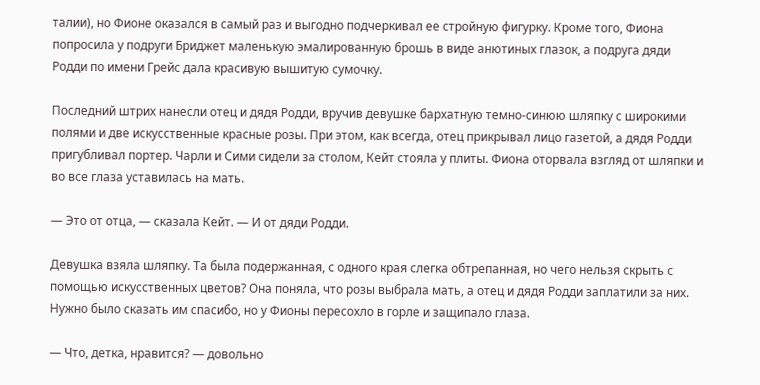талии), но Фионе оказался в самый раз и выгодно подчеркивал ее стройную фигурку. Кроме того, Фиона попросила у подруги Бриджет маленькую эмалированную брошь в виде анютиных глазок, а подруга дяди Родди по имени Грейс дала красивую вышитую сумочку.

Последний штрих нанесли отец и дядя Родди, вручив девушке бархатную темно-синюю шляпку с широкими полями и две искусственные красные розы. При этом, как всегда, отец прикрывал лицо газетой, а дядя Родди пригубливал портер. Чарли и Сими сидели за столом, Кейт стояла у плиты. Фиона оторвала взгляд от шляпки и во все глаза уставилась на мать.

— Это от отца, — сказала Кейт. — И от дяди Родди.

Девушка взяла шляпку. Та была подержанная, с одного края слегка обтрепанная, но чего нельзя скрыть с помощью искусственных цветов? Она поняла, что розы выбрала мать, а отец и дядя Родди заплатили за них. Нужно было сказать им спасибо, но у Фионы пересохло в горле и защипало глаза.

— Что, детка, нравится? — довольно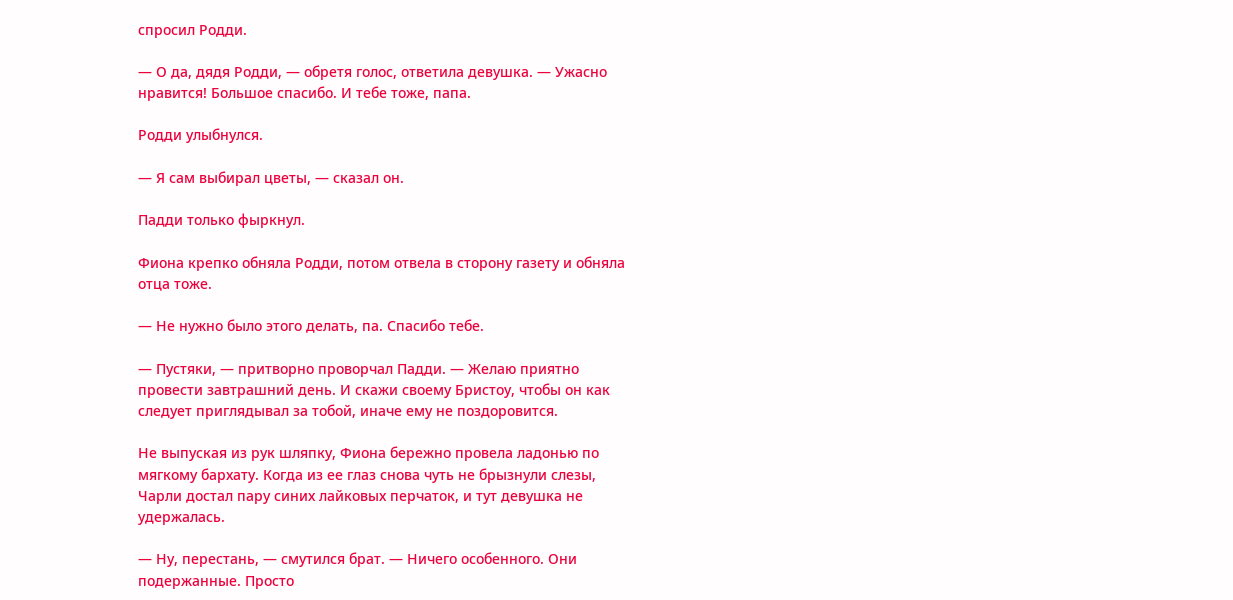спросил Родди.

— О да, дядя Родди, — обретя голос, ответила девушка. — Ужасно нравится! Большое спасибо. И тебе тоже, папа.

Родди улыбнулся.

— Я сам выбирал цветы, — сказал он.

Падди только фыркнул.

Фиона крепко обняла Родди, потом отвела в сторону газету и обняла отца тоже.

— Не нужно было этого делать, па. Спасибо тебе.

— Пустяки, — притворно проворчал Падди. — Желаю приятно провести завтрашний день. И скажи своему Бристоу, чтобы он как следует приглядывал за тобой, иначе ему не поздоровится.

Не выпуская из рук шляпку, Фиона бережно провела ладонью по мягкому бархату. Когда из ее глаз снова чуть не брызнули слезы, Чарли достал пару синих лайковых перчаток, и тут девушка не удержалась.

— Ну, перестань, — смутился брат. — Ничего особенного. Они подержанные. Просто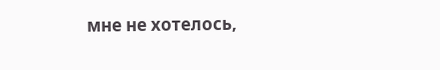мне не хотелось,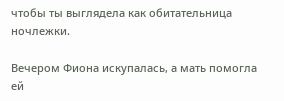чтобы ты выглядела как обитательница ночлежки.

Вечером Фиона искупалась, а мать помогла ей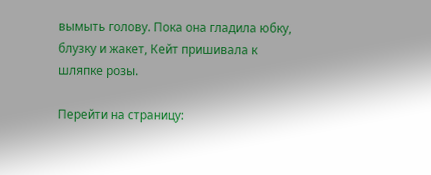вымыть голову. Пока она гладила юбку, блузку и жакет, Кейт пришивала к шляпке розы.

Перейти на страницу: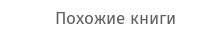Похожие книги